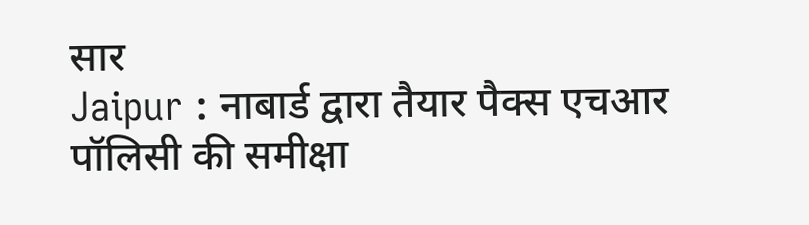सार
Jaipur : नाबार्ड द्वारा तैयार पैक्स एचआर पॉलिसी की समीक्षा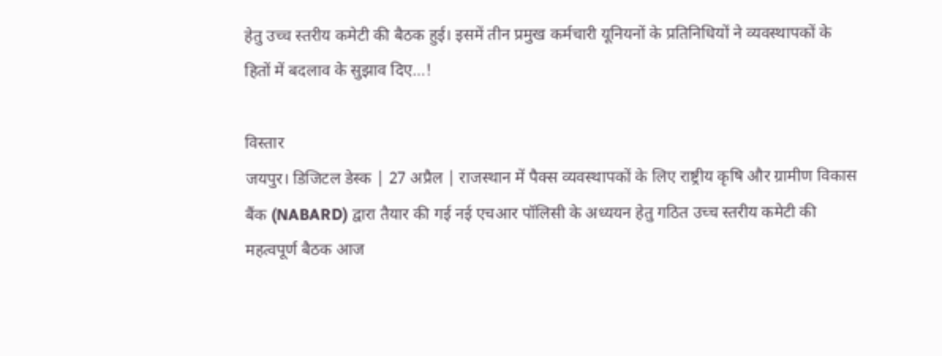हेतु उच्च स्तरीय कमेटी की बैठक हुई। इसमें तीन प्रमुख कर्मचारी यूनियनों के प्रतिनिधियों ने व्यवस्थापकों के हितों में बदलाव के सुझाव दिए…!

विस्तार
जयपुर। डिजिटल डेस्क | 27 अप्रैल | राजस्थान में पैक्स व्यवस्थापकों के लिए राष्ट्रीय कृषि और ग्रामीण विकास बैंक (NABARD) द्वारा तैयार की गई नई एचआर पॉलिसी के अध्ययन हेतु गठित उच्च स्तरीय कमेटी की महत्वपूर्ण बैठक आज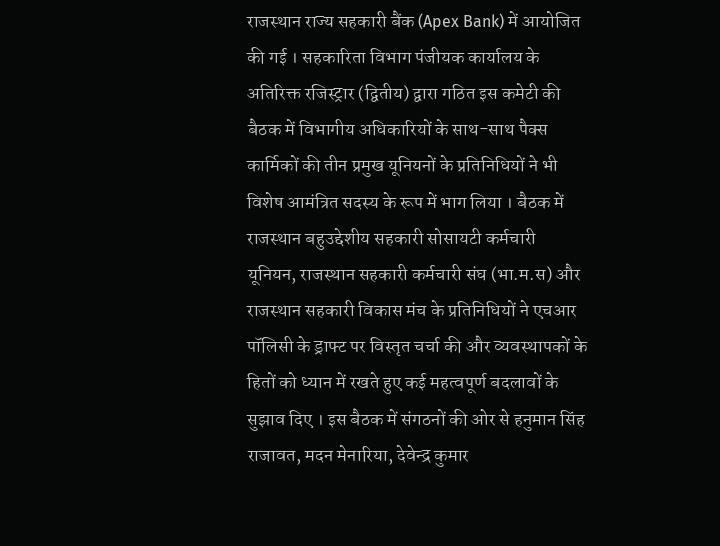राजस्थान राज्य सहकारी बैंक (Apex Bank) में आयोजित की गई । सहकारिता विभाग पंजीयक कार्यालय के अतिरिक्त रजिस्ट्रार (द्वितीय) द्वारा गठित इस कमेटी की बैठक में विभागीय अधिकारियों के साथ-साथ पैक्स कार्मिकों की तीन प्रमुख यूनियनों के प्रतिनिधियों ने भी विशेष आमंत्रित सदस्य के रूप में भाग लिया । बैठक में राजस्थान बहुउद्देशीय सहकारी सोसायटी कर्मचारी यूनियन, राजस्थान सहकारी कर्मचारी संघ (भा.म.स) और राजस्थान सहकारी विकास मंच के प्रतिनिधियों ने एचआर पॉलिसी के ड्राफ्ट पर विस्तृत चर्चा की और व्यवस्थापकों के हितों को ध्यान में रखते हुए कई महत्वपूर्ण बदलावों के सुझाव दिए । इस बैठक में संगठनों की ओर से हनुमान सिंह राजावत, मदन मेनारिया, देवेन्द्र कुमार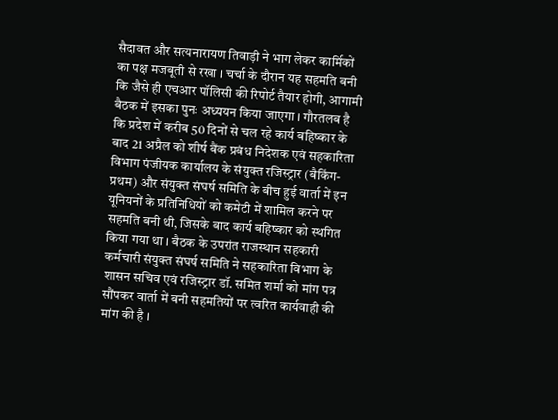सैदावत और सत्यनारायण तिवाड़ी ने भाग लेकर कार्मिकों का पक्ष मजबूती से रखा । चर्चा के दौरान यह सहमति बनी कि जैसे ही एचआर पॉलिसी की रिपोर्ट तैयार होगी, आगामी बैठक में इसका पुनः अध्ययन किया जाएगा । गौरतलब है कि प्रदेश में करीब 50 दिनों से चल रहे कार्य बहिष्कार के बाद 21 अप्रैल को शीर्ष बैंक प्रबंध निदेशक एवं सहकारिता विभाग पंजीयक कार्यालय के संयुक्त रजिस्ट्रार (बैकिंग-प्रथम) और संयुक्त संघर्ष समिति के बीच हुई वार्ता में इन यूनियनों के प्रतिनिधियों को कमेटी में शामिल करने पर सहमति बनी थी, जिसके बाद कार्य बहिष्कार को स्थगित किया गया था । बैठक के उपरांत राजस्थान सहकारी कर्मचारी संयुक्त संघर्ष समिति ने सहकारिता विभाग के शासन सचिव एवं रजिस्ट्रार डॉ. समित शर्मा को मांग पत्र सौंपकर वार्ता में बनी सहमतियों पर त्वरित कार्यवाही की मांग की है ।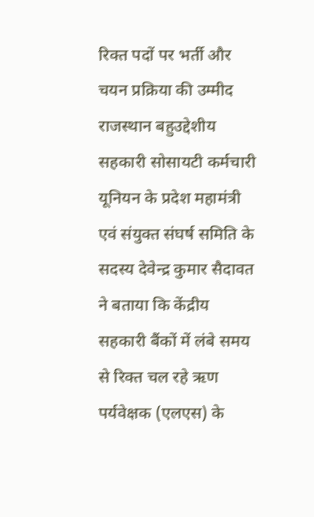रिक्त पदों पर भर्ती और चयन प्रक्रिया की उम्मीद
राजस्थान बहुउद्देशीय सहकारी सोसायटी कर्मचारी यूनियन के प्रदेश महामंत्री एवं संयुक्त संघर्ष समिति के सदस्य देवेन्द्र कुमार सैदावत ने बताया कि केंद्रीय सहकारी बैंकों में लंबे समय से रिक्त चल रहे ऋण पर्यवेक्षक (एलएस) के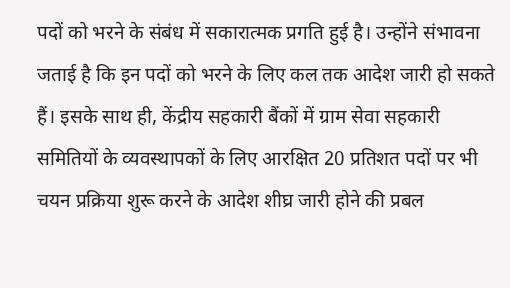पदों को भरने के संबंध में सकारात्मक प्रगति हुई है। उन्होंने संभावना जताई है कि इन पदों को भरने के लिए कल तक आदेश जारी हो सकते हैं। इसके साथ ही, केंद्रीय सहकारी बैंकों में ग्राम सेवा सहकारी समितियों के व्यवस्थापकों के लिए आरक्षित 20 प्रतिशत पदों पर भी चयन प्रक्रिया शुरू करने के आदेश शीघ्र जारी होने की प्रबल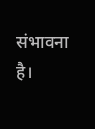संभावना है।